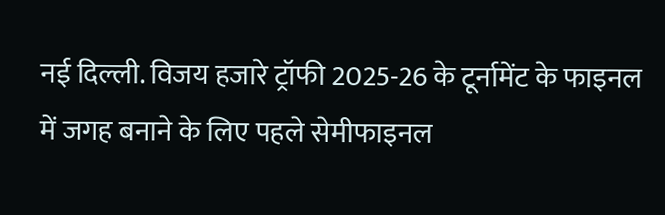नई दिल्ली. विजय हजारे ट्रॉफी 2025-26 के टूर्नामेंट के फाइनल में जगह बनाने के लिए पहले सेमीफाइनल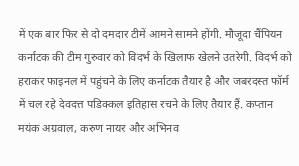में एक बार फिर से दो दमदार टीमें आमने सामने होंगी. मौजूदा चैंपियन कर्नाटक की टीम गुरुवार को विदर्भ के खिलाफ खेलने उतरेगी. विदर्भ को हराकर फाइनल में पहुंचने के लिए कर्नाटक तैयार है और जबरदस्त फॉर्म में चल रहे देवदत्त पडिक्कल इतिहास रचने के लिए तैयार हैं. कप्तान मयंक अग्रवाल, करुण नायर और अभिनव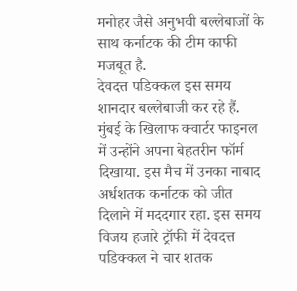मनोहर जैसे अनुभवी बल्लेबाजों के साथ कर्नाटक की टीम काफी मजबूत है.
देवदत्त पडिक्कल इस समय शानदार बल्लेबाजी कर रहे हैं. मुंबई के खिलाफ क्वार्टर फाइनल में उन्होंने अपना बेहतरीन फॉर्म दिखाया. इस मैच में उनका नाबाद अर्धशतक कर्नाटक को जीत दिलाने में मददगार रहा. इस समय विजय हजारे ट्रॉफी में देवदत्त पडिक्कल ने चार शतक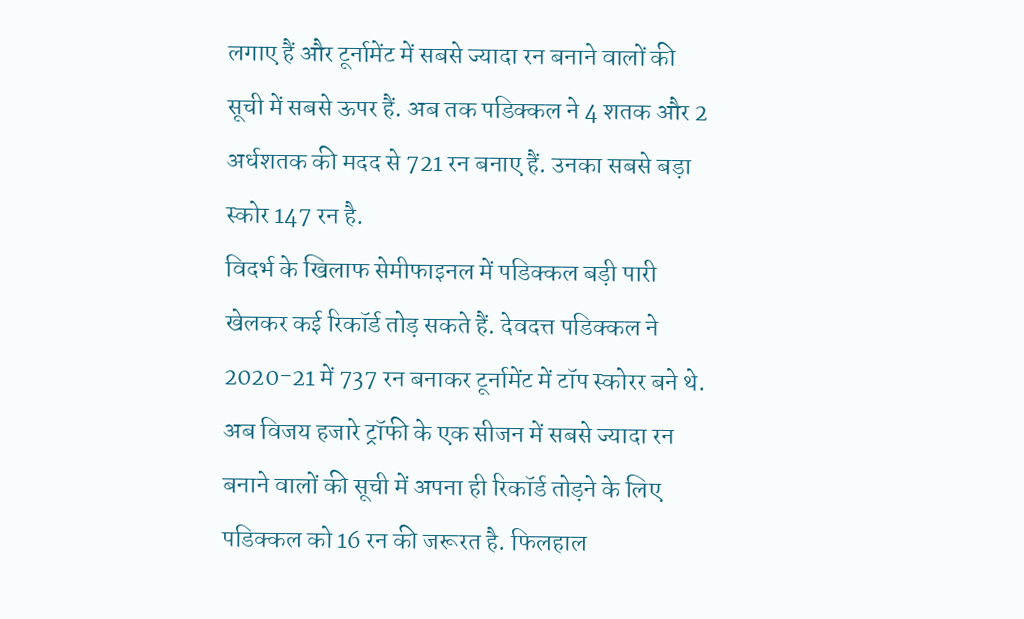लगाए हैं और टूर्नामेंट में सबसे ज्यादा रन बनाने वालों की सूची में सबसे ऊपर हैं. अब तक पडिक्कल ने 4 शतक और 2 अर्धशतक की मदद से 721 रन बनाए हैं. उनका सबसे बड़ा स्कोर 147 रन है.
विदर्भ के खिलाफ सेमीफाइनल में पडिक्कल बड़ी पारी खेलकर कई रिकॉर्ड तोड़ सकते हैं. देवदत्त पडिक्कल ने 2020-21 में 737 रन बनाकर टूर्नामेंट में टॉप स्कोरर बने थे. अब विजय हजारे ट्रॉफी के एक सीजन में सबसे ज्यादा रन बनाने वालों की सूची में अपना ही रिकॉर्ड तोड़ने के लिए पडिक्कल को 16 रन की जरूरत है. फिलहाल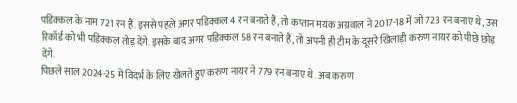पडिक्कल के नाम 721 रन हैं. इससे पहले अगर पडिक्कल 4 रन बनाते हैं, तो कप्तान मयंक अग्रवाल ने 2017-18 में जो 723 रन बनाए थे, उस रिकॉर्ड को भी पडिक्कल तोड़ देंगे. इसके बाद अगर पडिक्कल 58 रन बनाते हैं, तो अपनी ही टीम के दूसरे खिलाड़ी करुण नायर को पीछे छोड़ देंगे.
पिछले साल 2024-25 में विदर्भ के लिए खेलते हुए करुण नायर ने 779 रन बनाए थे. अब करुण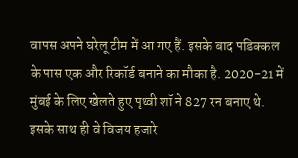वापस अपने घरेलू टीम में आ गए हैं. इसके बाद पडिक्कल के पास एक और रिकॉर्ड बनाने का मौका है. 2020-21 में मुंबई के लिए खेलते हुए पृथ्वी शॉ ने 827 रन बनाए थे. इसके साथ ही वे विजय हजारे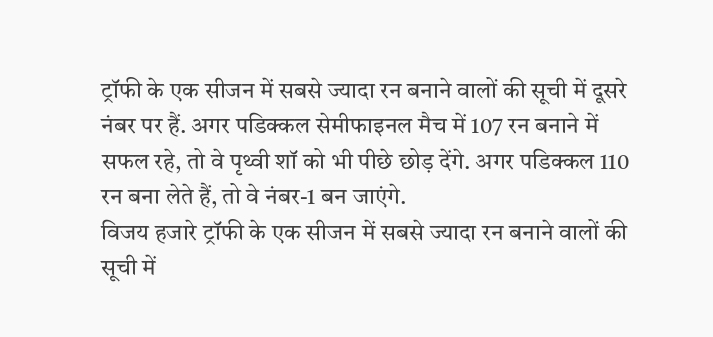ट्रॉफी के एक सीजन में सबसे ज्यादा रन बनाने वालों की सूची में दूसरे नंबर पर हैं. अगर पडिक्कल सेमीफाइनल मैच में 107 रन बनाने में सफल रहे, तो वे पृथ्वी शॉ को भी पीछे छोड़ देंगे. अगर पडिक्कल 110 रन बना लेते हैं, तो वे नंबर-1 बन जाएंगे.
विजय हजारे ट्रॉफी के एक सीजन में सबसे ज्यादा रन बनाने वालों की सूची में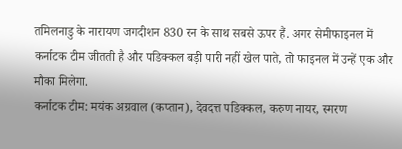तमिलनाडु के नारायण जगदीशन 830 रन के साथ सबसे ऊपर हैं. अगर सेमीफाइनल में कर्नाटक टीम जीतती है और पडिक्कल बड़ी पारी नहीं खेल पाते, तो फाइनल में उन्हें एक और मौका मिलेगा.
कर्नाटक टीम: मयंक अग्रवाल (कप्तान), देवदत्त पडिक्कल, करुण नायर, स्मरण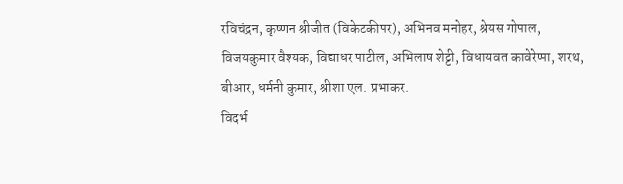रविचंद्रन, कृष्णन श्रीजीत (विकेटकीपर), अभिनव मनोहर, श्रेयस गोपाल, विजयकुमार वैश्यक, विद्याधर पाटील, अभिलाष शेट्टी, विधायवत कावेरेप्पा, शरथ, बीआर, धर्मनी कुमार, श्रीशा एल. प्रभाकर.
विदर्भ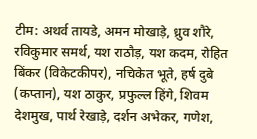टीम: अथर्व तायडे, अमन मोखाड़े, ध्रुव शौरे, रविकुमार समर्थ, यश राठौड़, यश कदम, रोहित बिंकर (विकेटकीपर), नचिकेत भूते, हर्ष दुबे (कप्तान), यश ठाकुर, प्रफुल्ल हिंगे, शिवम देशमुख, पार्थ रेखाड़े, दर्शन अभेकर, गणेश,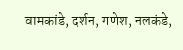वामकांडे, दर्शन, गणेश, नलकंडे,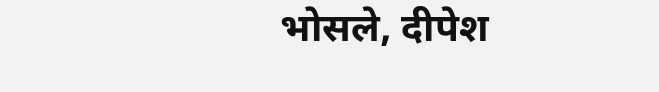भोसले, दीपेश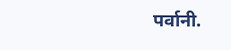पर्वानी.